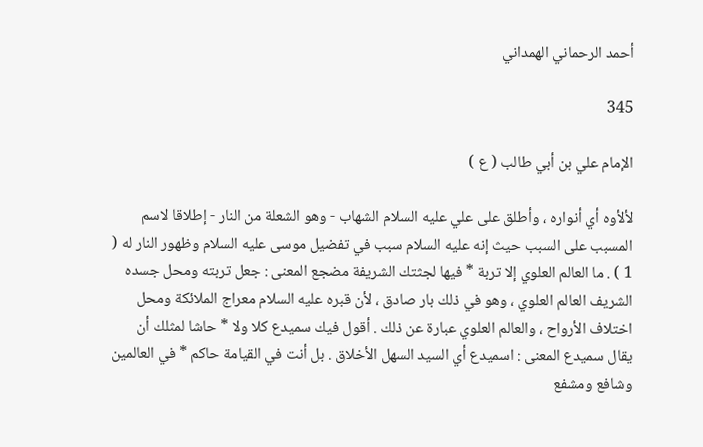أحمد الرحماني الهمداني

345

الإمام علي بن أبي طالب ( ع )

لألأوه أي أنواره ، وأطلق على علي عليه السلام الشهاب - وهو الشعلة من النار - إطلاقا لاسم المسبب على السبب حيث إنه عليه السلام سبب في تفضيل موسى عليه السلام وظهور النار له ( 1 ) . ما العالم العلوي إلا تربة * فيها لجثتك الشريفة مضجع المعنى : جعل تربته ومحل جسده الشريف العالم العلوي ، وهو في ذلك بار صادق ، لأن قبره عليه السلام معراج الملائكة ومحل اختلاف الأرواح ، والعالم العلوي عبارة عن ذلك . أقول فيك سميدع كلا ولا * حاشا لمثلك أن يقال سميدع المعنى : اسميدع أي السيد السهل الأخلاق . بل أنت في القيامة حاكم * في العالمين وشافع ومشفع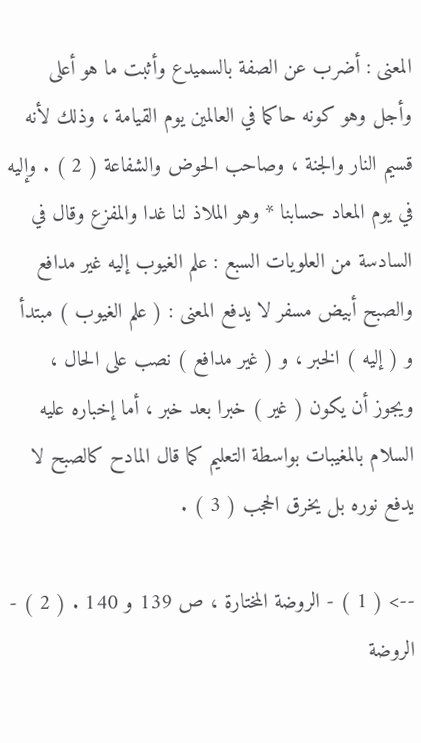المعنى : أضرب عن الصفة بالسميدع وأثبت ما هو أعلى وأجل وهو كونه حاكما في العالمين يوم القيامة ، وذلك لأنه قسيم النار والجنة ، وصاحب الحوض والشفاعة ( 2 ) . وإليه في يوم المعاد حسابنا * وهو الملاذ لنا غدا والمفزع وقال في السادسة من العلويات السبع : علم الغيوب إليه غير مدافع والصبح أبيض مسفر لا يدفع المعنى : ( علم الغيوب ) مبتدأ و ( إليه ) الخبر ، و ( غير مدافع ) نصب على الحال ، ويجوز أن يكون ( غير ) خبرا بعد خبر ، أما إخباره عليه السلام بالمغيبات بواسطة التعليم كما قال المادح كالصبح لا يدفع نوره بل يخرق الحجب ( 3 ) .

--> ( 1 ) - الروضة المختارة ، ص 139 و 140 . ( 2 ) - الروضة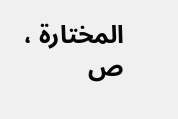المختارة ، ص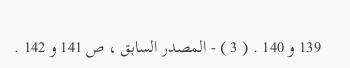139 و 140 . ( 3 ) - المصدر السابق ، ص 141 و 142 .